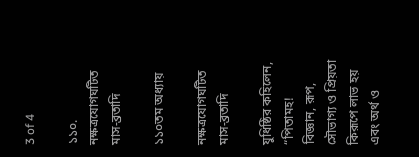3 of 4

১১০. নক্ষত্রযোগঘটিত মাস-ব্ৰতাদি

১১০তম অধ্যায়

নক্ষত্রযোগঘটিত মাস-ব্ৰতাদি

যুধিষ্ঠির কহিলেন, “পিতামহ! বিজ্ঞান, রূপ, সৌভাগ্য ও প্রিয়তা কিরূপে লাভ হয় এবং অর্থ ও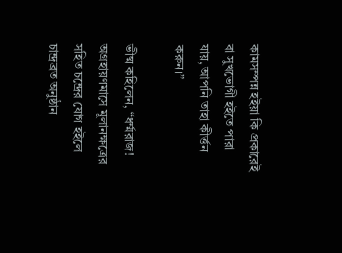কামসম্পন্ন হইয়া কি প্রকারেই বা সুখভোগী হইতে পারা যায়, আপনি তাহা কীর্ত্তন করুন।”

ভীষ্ম কহিলেন, “ধৰ্ম্মরাজ! অগ্রহায়ণমাসে মূলানক্ষত্রের সহিত চন্দ্রের যোগ হইলে চান্দ্ৰব্ৰত অনুষ্ঠান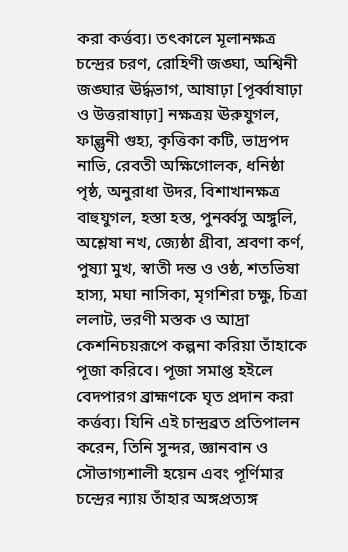করা কর্ত্তব্য। তৎকালে মূলানক্ষত্র চন্দ্রের চরণ, রোহিণী জঙ্ঘা, অশ্বিনী জঙ্ঘার ঊর্দ্ধভাগ, আষাঢ়া [পূর্ব্বাষাঢ়া ও উত্তরাষাঢ়া] নক্ষত্রয় ঊরুযুগল, ফাল্গুনী গুহ্য, কৃত্তিকা কটি, ভাদ্রপদ নাভি, রেবতী অক্ষিগোলক, ধনিষ্ঠা পৃষ্ঠ, অনুরাধা উদর, বিশাখানক্ষত্র বাহুযুগল, হস্তা হস্ত, পুনৰ্ব্বসু অঙ্গুলি, অশ্লেষা নখ, জ্যেষ্ঠা গ্রীবা, শ্রবণা কর্ণ, পুষ্যা মুখ, স্বাতী দন্ত ও ওষ্ঠ, শতভিষা হাস্য, মঘা নাসিকা, মৃগশিরা চক্ষু, চিত্রা ললাট, ভরণী মস্তক ও আদ্রা কেশনিচয়রূপে কল্পনা করিয়া তাঁহাকে পূজা করিবে। পূজা সমাপ্ত হইলে বেদপারগ ব্রাহ্মণকে ঘৃত প্রদান করা কর্ত্তব্য। যিনি এই চান্দ্রব্রত প্রতিপালন করেন, তিনি সুন্দর, জ্ঞানবান ও সৌভাগ্যশালী হয়েন এবং পূর্ণিমার চন্দ্রের ন্যায় তাঁহার অঙ্গপ্রত্যঙ্গ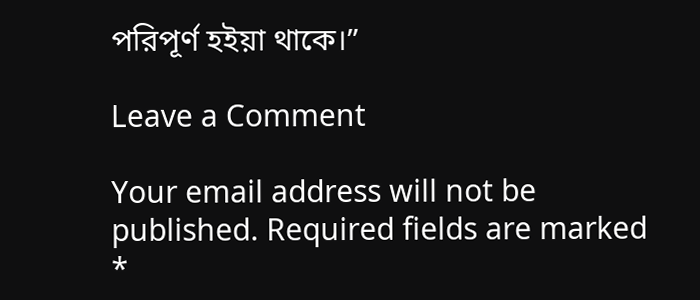পরিপূর্ণ হইয়া থাকে।”

Leave a Comment

Your email address will not be published. Required fields are marked *